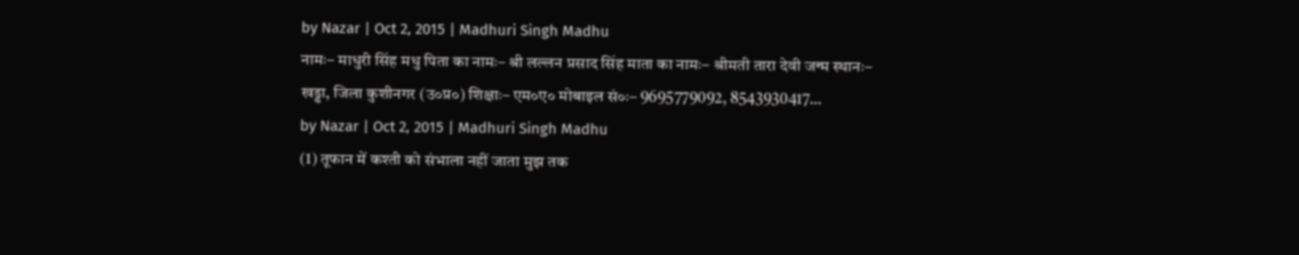by Nazar | Oct 2, 2015 | Madhuri Singh Madhu
नामः– माधुरी सिंह मधु पिता का नामः– श्री लल्लन प्रसाद सिंह माता का नामः– श्रीमती तारा देवी जन्म स्थानः– खड्डा, जिला कुशीनगर (उ०प्र०) शिक्षाः– एम०ए० मोबाइल सं०ः– 9695779092, 8543930417...
by Nazar | Oct 2, 2015 | Madhuri Singh Madhu
(1) तूफान में कश्ती को संभाला नहीं जाता मुझ तक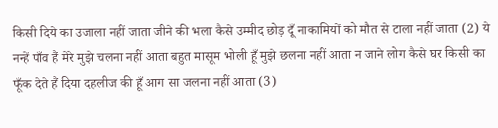किसी दिये का उजाला नहीं जाता जीने की भला कैसे उम्मीद छोड़ दूँ नाकामियों को मौत से टाला नहीं जाता (2) ये नन्हें पाँव हैं मेरे मुझे चलना नहीं आता बहुत मासूम भोली हूँ मुझे छलना नहीं आता न जाने लोग कैसे घर किसी का फूँक देते हैं दिया दहलीज की हूँ आग सा जलना नहीं आता (3)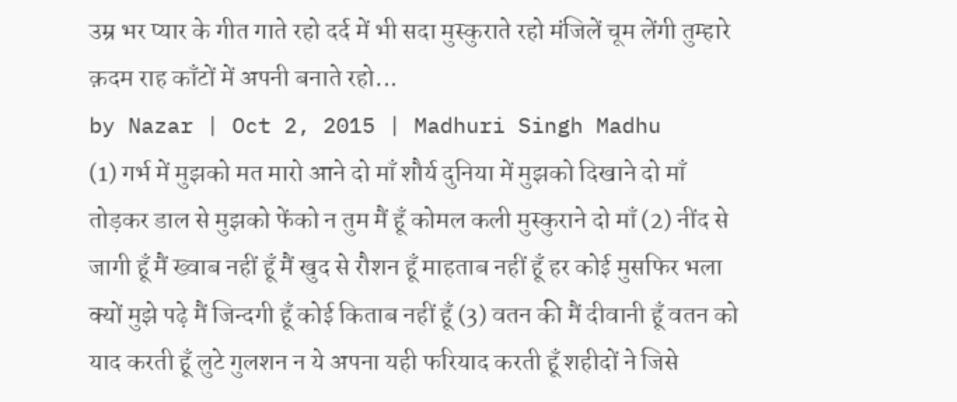उम्र भर प्यार के गीत गाते रहो दर्द में भी सदा मुस्कुराते रहो मंजिलें चूम लेंगी तुम्हारे क़दम राह काँटों में अपनी बनाते रहो...
by Nazar | Oct 2, 2015 | Madhuri Singh Madhu
(1) गर्भ में मुझको मत मारो आने दो माँ शौर्य दुनिया में मुझको दिखाने दो माँ तोड़कर डाल से मुझको फेंको न तुम मैं हूँ कोमल कली मुस्कुराने दो माँ (2) नींद से जागी हूँ मैं ख्वाब नहीं हूँ मैं खुद से रौशन हूँ माहताब नहीं हूँ हर कोई मुसफिर भला क्यों मुझे पढ़े मैं जिन्दगी हूँ कोई किताब नहीं हूँ (3) वतन की मैं दीवानी हूँ वतन को याद करती हूँ लुटे गुलशन न ये अपना यही फरियाद करती हूँ शहीदों ने जिसे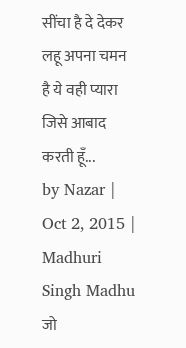सींचा है दे देकर लहू अपना चमन है ये वही प्यारा जिसे आबाद करती हूँ...
by Nazar | Oct 2, 2015 | Madhuri Singh Madhu
जो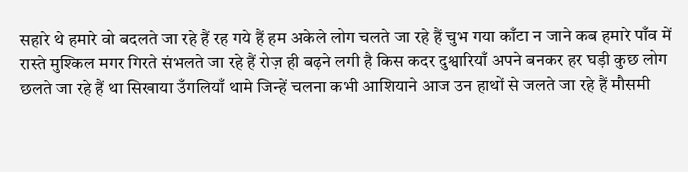सहारे थे हमारे वो बदलते जा रहे हैं रह गये हैं हम अकेले लोग चलते जा रहे हैं चुभ गया काँटा न जाने कब हमारे पाँव में रास्ते मुश्किल मगर गिरते संभलते जा रहे हैं रोज़ ही बढ़ने लगी है किस कदर दुश्वारियाँ अपने बनकर हर घड़ी कुछ लोग छलते जा रहे हैं था सिखाया उँगलियाँ थामे जिन्हें चलना कभी आशियाने आज उन हाथों से जलते जा रहे हैं मौसमी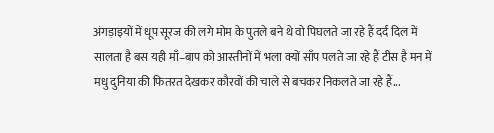अंगड़ाइयों में धूप सूरज की लगे मोम के पुतले बने थे वो पिघलते जा रहे हैं दर्द दिल में सालता है बस यही माँ–बाप को आस्तीनों में भला क्यों साँप पलते जा रहे हैं टीस है मन में मधु दुनिया की फितरत देखकर कौरवों की चाले से बचकर निकलते जा रहे हैं...